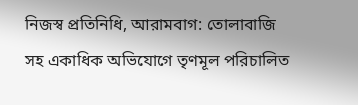নিজস্ব প্রতিনিধি, আরামবাগ: তোলাবাজি সহ একাধিক অভিযোগে তৃণমূল পরিচালিত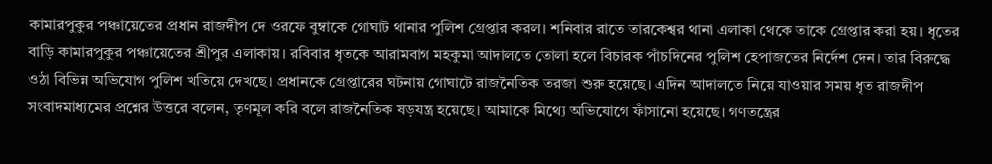কামারপুকুর পঞ্চায়েতের প্রধান রাজদীপ দে ওরফে বুম্বাকে গোঘাট থানার পুলিশ গ্রেপ্তার করল। শনিবার রাতে তারকেশ্বর থানা এলাকা থেকে তাকে গ্রেপ্তার করা হয়। ধৃতের বাড়ি কামারপুকুর পঞ্চায়েতের শ্রীপুর এলাকায়। রবিবার ধৃতকে আরামবাগ মহকুমা আদালতে তোলা হলে বিচারক পাঁচদিনের পুলিশ হেপাজতের নির্দেশ দেন। তার বিরুদ্ধে ওঠা বিভিন্ন অভিযোগ পুলিশ খতিয়ে দেখছে। প্রধানকে গ্রেপ্তারের ঘটনায় গোঘাটে রাজনৈতিক তরজা শুরু হয়েছে। এদিন আদালতে নিয়ে যাওয়ার সময় ধৃত রাজদীপ সংবাদমাধ্যমের প্রশ্নের উত্তরে বলেন, তৃণমূল করি বলে রাজনৈতিক ষড়যন্ত্র হয়েছে। আমাকে মিথ্যে অভিযোগে ফাঁসানো হয়েছে। গণতন্ত্রের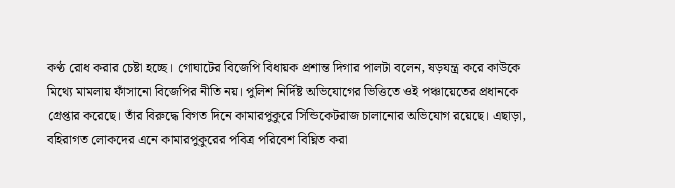কণ্ঠ রোধ করার চেষ্টা হচ্ছে। গোঘাটের বিজেপি বিধায়ক প্রশান্ত দিগার পালটা বলেন, ষড়যন্ত্র করে কাউকে মিথ্যে মামলায় ফাঁসানো বিজেপির নীতি নয়। পুলিশ নির্দিষ্ট অভিযোগের ভিত্তিতে ওই পঞ্চায়েতের প্রধানকে গ্রেপ্তার করেছে। তাঁর বিরুদ্ধে বিগত দিনে কামারপুকুরে সিন্ডিকেটরাজ চালানোর অভিযোগ রয়েছে। এছাড়া, বহিরাগত লোকদের এনে কামারপুকুরের পবিত্র পরিবেশ বিঘ্নিত করা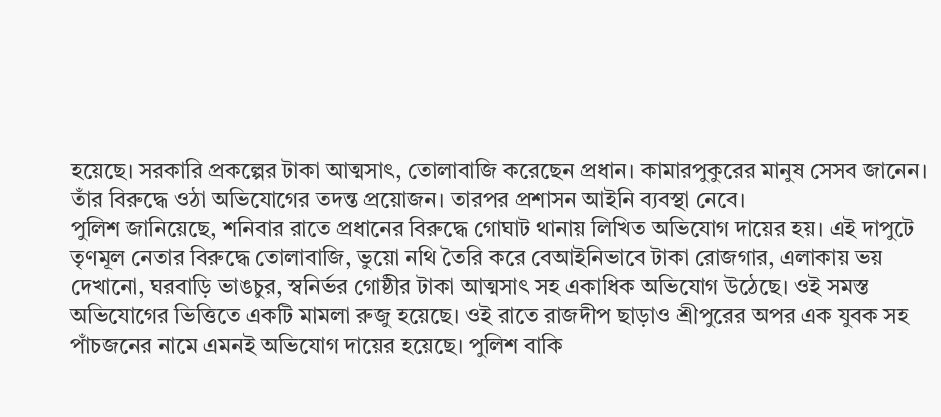হয়েছে। সরকারি প্রকল্পের টাকা আত্মসাৎ, তোলাবাজি করেছেন প্রধান। কামারপুকুরের মানুষ সেসব জানেন। তাঁর বিরুদ্ধে ওঠা অভিযোগের তদন্ত প্রয়োজন। তারপর প্রশাসন আইনি ব্যবস্থা নেবে।
পুলিশ জানিয়েছে, শনিবার রাতে প্রধানের বিরুদ্ধে গোঘাট থানায় লিখিত অভিযোগ দায়ের হয়। এই দাপুটে তৃণমূল নেতার বিরুদ্ধে তোলাবাজি, ভুয়ো নথি তৈরি করে বেআইনিভাবে টাকা রোজগার, এলাকায় ভয় দেখানো, ঘরবাড়ি ভাঙচুর, স্বনির্ভর গোষ্ঠীর টাকা আত্মসাৎ সহ একাধিক অভিযোগ উঠেছে। ওই সমস্ত অভিযোগের ভিত্তিতে একটি মামলা রুজু হয়েছে। ওই রাতে রাজদীপ ছাড়াও শ্রীপুরের অপর এক যুবক সহ পাঁচজনের নামে এমনই অভিযোগ দায়ের হয়েছে। পুলিশ বাকি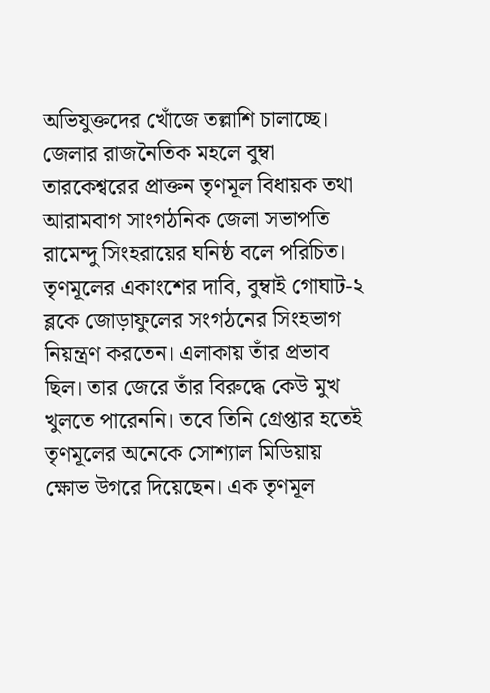অভিযুক্তদের খোঁজে তল্লাশি চালাচ্ছে।
জেলার রাজনৈতিক মহলে বুম্বা তারকেশ্বরের প্রাক্তন তৃণমূল বিধায়ক তথা আরামবাগ সাংগঠনিক জেলা সভাপতি রামেন্দু সিংহরায়ের ঘনিষ্ঠ বলে পরিচিত। তৃণমূলের একাংশের দাবি, বুম্বাই গোঘাট-২ ব্লকে জোড়াফুলের সংগঠনের সিংহভাগ নিয়ন্ত্রণ করতেন। এলাকায় তাঁর প্রভাব ছিল। তার জেরে তাঁর বিরুদ্ধে কেউ মুখ খুলতে পারেননি। তবে তিনি গ্রেপ্তার হতেই তৃণমূলের অনেকে সোশ্যাল মিডিয়ায় ক্ষোভ উগরে দিয়েছেন। এক তৃণমূল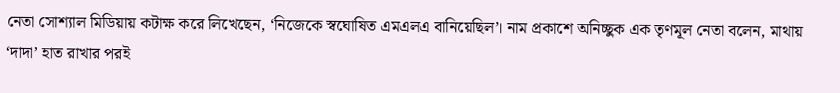নেতা সোশ্যাল মিডিয়ায় কটাক্ষ করে লিখেছেন, ‘নিজেকে স্বঘোষিত এমএলএ বানিয়েছিল’। নাম প্রকাশে অনিচ্ছুক এক তৃণমূল নেতা বলেন, মাথায় ‘দাদা’ হাত রাখার পরই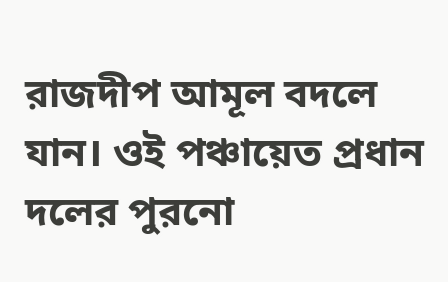রাজদীপ আমূল বদলে যান। ওই পঞ্চায়েত প্রধান দলের পুরনো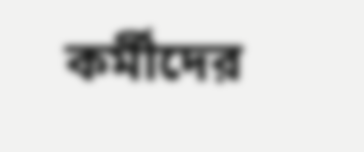কর্মীদের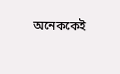অনেককেই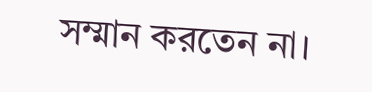সম্মান করতেন না।